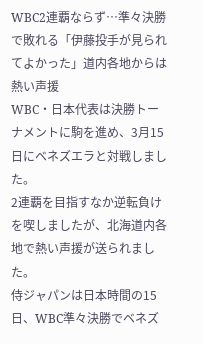WBC2連覇ならず…準々決勝で敗れる「伊藤投手が見られてよかった」道内各地からは熱い声援
WBC・日本代表は決勝トーナメントに駒を進め、3月15日にベネズエラと対戦しました。
2連覇を目指すなか逆転負けを喫しましたが、北海道内各地で熱い声援が送られました。
侍ジャパンは日本時間の15日、WBC準々決勝でベネズ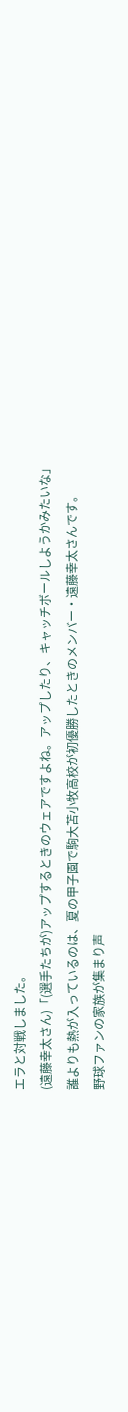エラと対戦しました。
(遠藤幸太さん)「(選手たちが)アップするときのウェアですよね。アップしたり、キャッチボールしようかみたいな」
誰よりも熱が入っているのは、夏の甲子園で駒大苫小牧高校が初優勝したときのメンバー・遠藤幸太さんです。
野球ファンの家族が集まり声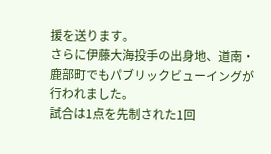援を送ります。
さらに伊藤大海投手の出身地、道南・鹿部町でもパブリックビューイングが行われました。
試合は1点を先制された1回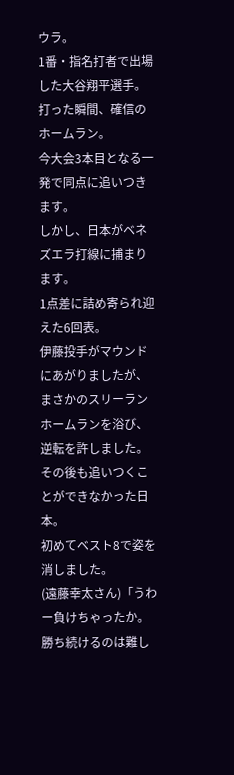ウラ。
1番・指名打者で出場した大谷翔平選手。
打った瞬間、確信のホームラン。
今大会3本目となる一発で同点に追いつきます。
しかし、日本がベネズエラ打線に捕まります。
1点差に詰め寄られ迎えた6回表。
伊藤投手がマウンドにあがりましたが、まさかのスリーランホームランを浴び、逆転を許しました。
その後も追いつくことができなかった日本。
初めてベスト8で姿を消しました。
(遠藤幸太さん)「うわー負けちゃったか。勝ち続けるのは難し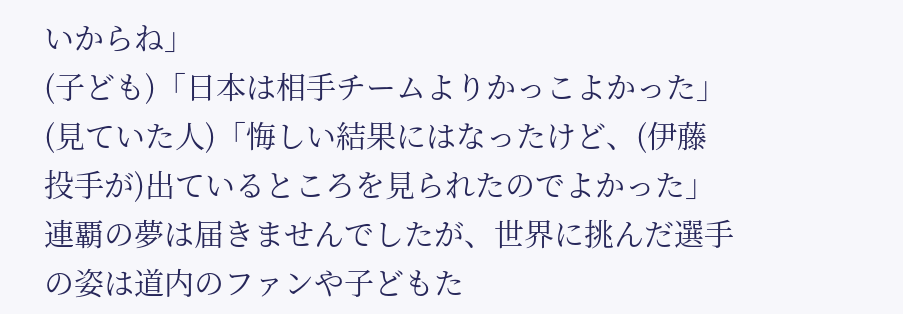いからね」
(子ども)「日本は相手チームよりかっこよかった」
(見ていた人)「悔しい結果にはなったけど、(伊藤投手が)出ているところを見られたのでよかった」
連覇の夢は届きませんでしたが、世界に挑んだ選手の姿は道内のファンや子どもた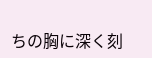ちの胸に深く刻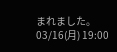まれました。
03/16(月) 19:00